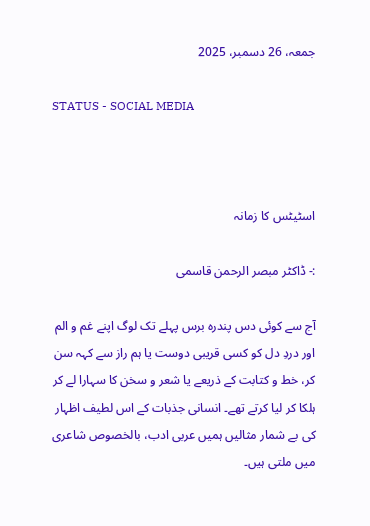جمعہ، 26 دسمبر، 2025

STATUS - SOCIAL MEDIA



اسٹیٹس کا زمانہ

:- ڈاکٹر مبصر الرحمن قاسمی

آج سے کوئی دس پندرہ برس پہلے تک لوگ اپنے غم و الم اور دردِ دل کو کسی قریبی دوست یا ہم راز سے کہہ سن کر، خط و کتابت کے ذریعے یا شعر و سخن کا سہارا لے کر ہلکا کر لیا کرتے تھے۔ انسانی جذبات کے اس لطیف اظہار کی بے شمار مثالیں ہمیں عربی ادب، بالخصوص شاعری میں ملتی ہیں۔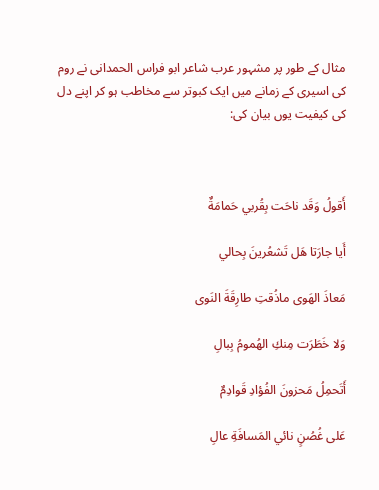مثال کے طور پر مشہور عرب شاعر ابو فراس الحمدانی نے روم کی اسیری کے زمانے میں ایک کبوتر سے مخاطب ہو کر اپنے دل کی کیفیت یوں بیان کی:



أَقولُ وَقَد ناحَت بِقُربي حَمامَةٌ

أَيا جارَتا هَل تَشعُرينَ بِحالي

مَعاذَ الهَوى ماذُقتِ طارِقَةَ النَوى

وَلا خَطَرَت مِنكِ الهُمومُ بِبالِ

أَتَحمِلُ مَحزونَ الفُؤادِ قَوادِمٌ

عَلى غُصُنٍ نائي المَسافَةِ عالِ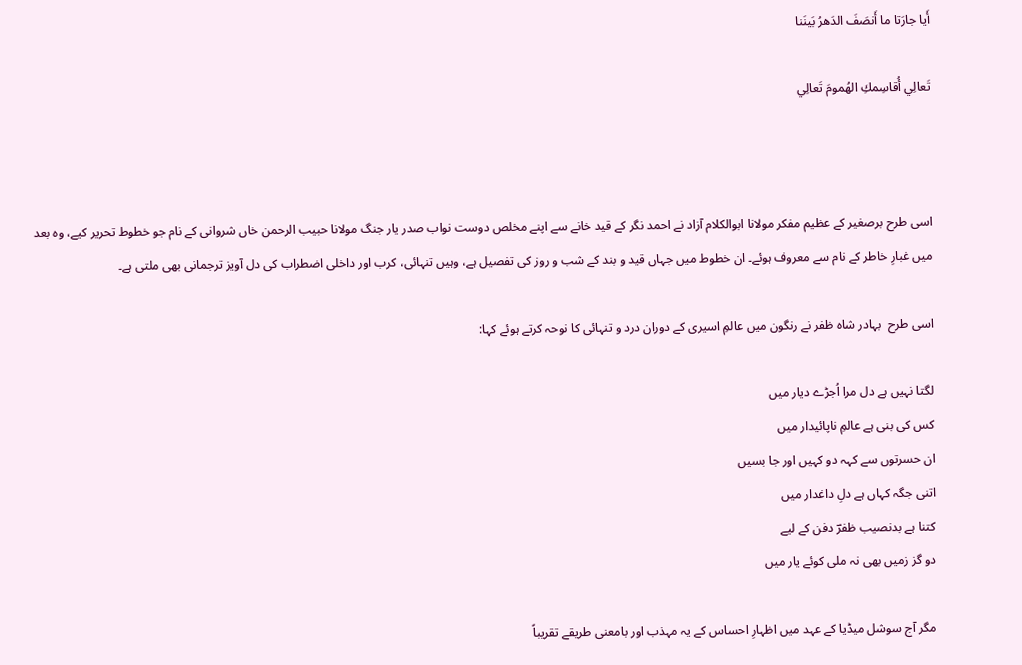أَيا جارَتا ما أَنصَفَ الدَهرُ بَينَنا

تَعالِي أُقاسِمكِ الهُمومَ تَعالِي



اسی طرح برصغیر کے عظیم مفکر مولانا ابوالکلام آزاد نے احمد نگر کے قید خانے سے اپنے مخلص دوست نواب صدر یار جنگ مولانا حبیب الرحمن خاں شروانی کے نام جو خطوط تحریر کیے، وہ بعد میں غبارِ خاطر کے نام سے معروف ہوئے۔ ان خطوط میں جہاں قید و بند کے شب و روز کی تفصیل ہے، وہیں تنہائی، کرب اور داخلی اضطراب کی دل آویز ترجمانی بھی ملتی ہے۔

اسی طرح  بہادر شاہ ظفر نے رنگون میں عالمِ اسیری کے دوران درد و تنہائی کا نوحہ کرتے ہوئے کہا:

لگتا نہیں ہے دل مرا اُجڑے دیار میں
کس کی بنی ہے عالمِ ناپائیدار میں
ان حسرتوں سے کہہ دو کہیں اور جا بسیں
اتنی جگہ کہاں ہے دلِ داغدار میں
کتنا ہے بدنصیب ظفرؔ دفن کے لیے
دو گز زمیں بھی نہ ملی کوئے یار میں

مگر آج سوشل میڈیا کے عہد میں اظہارِ احساس کے یہ مہذب اور بامعنی طریقے تقریباً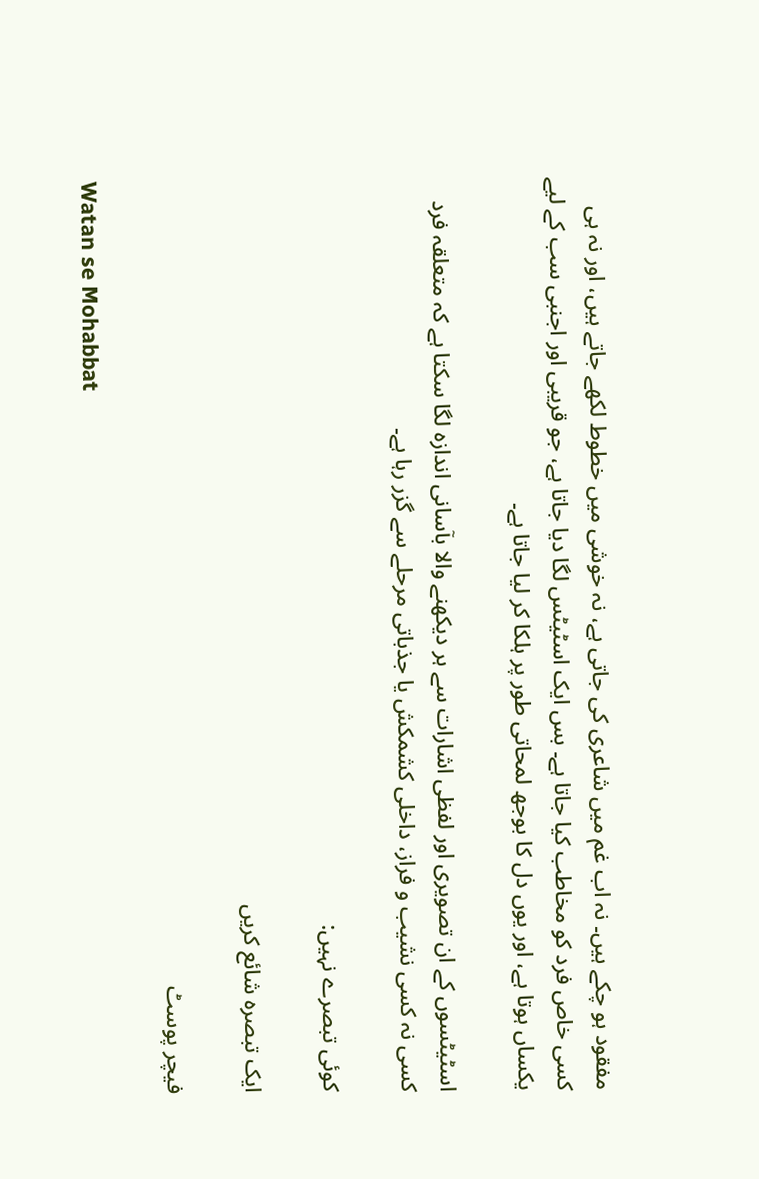مفقود ہو چکے ہیں۔ نہ اب غم میں شاعری کی جاتی ہے، نہ خوشی میں خطوط لکھے جاتے ہیں، اور نہ ہی کسی خاص فرد کو مخاطب کیا جاتا ہے۔ بس ایک اسٹیٹس لگا دیا جاتا ہے، جو قریبی اور اجنبی سب کے لیے یکساں ہوتا ہے، اور یوں دل کا بوجھ لمحاتی طور پر ہلکا کر لیا جاتا ہے۔

اسٹیٹسوں کے ان تصویری اور لفظی اشارات سے ہر دیکھنے والا بآسانی اندازہ لگا سکتا ہے کہ متعلقہ فرد کسی نہ کسی نشیب و فراز، داخلی کشمکش یا جذباتی مرحلے سے گزر رہا ہے۔

کوئی تبصرے نہیں:

ایک تبصرہ شائع کریں

فیچر پوسٹ

Watan se Mohabbat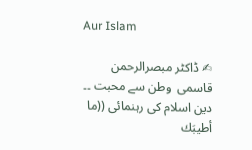Aur Islam

✍ ڈاکٹر مبصرالرحمن قاسمی  وطن سے محبت ۔۔ دین اسلام کی رہنمائی ((ما أطيبَك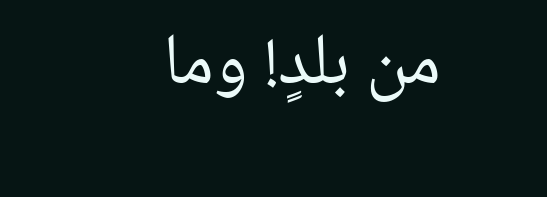من بلدٍ! وما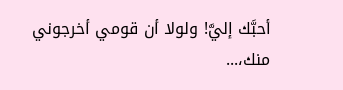أحبَّك إليَّ! ولولا أن قومي أخرجوني منك،...